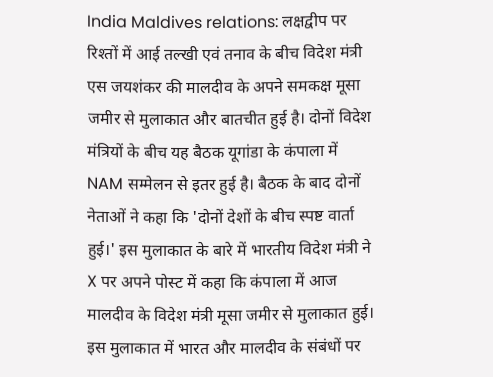India Maldives relations: लक्षद्वीप पर रिश्तों में आई तल्खी एवं तनाव के बीच विदेश मंत्री एस जयशंकर की मालदीव के अपने समकक्ष मूसा जमीर से मुलाकात और बातचीत हुई है। दोनों विदेश मंत्रियों के बीच यह बैठक यूगांडा के कंपाला में NAM सम्मेलन से इतर हुई है। बैठक के बाद दोनों नेताओं ने कहा कि 'दोनों देशों के बीच स्पष्ट वार्ता हुई।' इस मुलाकात के बारे में भारतीय विदेश मंत्री ने X पर अपने पोस्ट में कहा कि कंपाला में आज मालदीव के विदेश मंत्री मूसा जमीर से मुलाकात हुई। इस मुलाकात में भारत और मालदीव के संबंधों पर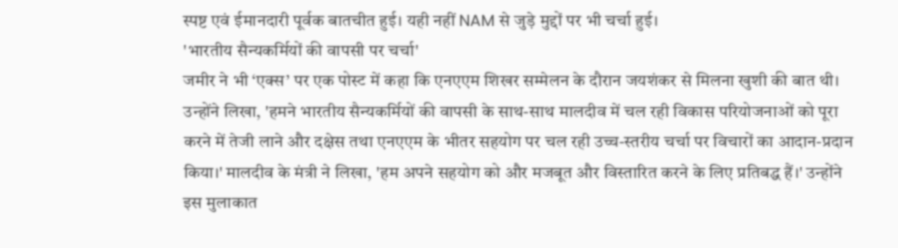स्पष्ट एवं ईमानदारी पूर्वक बातचीत हुई। यही नहीं NAM से जुड़े मुद्दों पर भी चर्चा हुई।
'भारतीय सैन्यकर्मियों की वापसी पर चर्चा'
जमीर ने भी ‘एक्स’ पर एक पोस्ट में कहा कि एनएएम शिखर सम्मेलन के दौरान जयशंकर से मिलना खुशी की बात थी। उन्होंने लिखा, 'हमने भारतीय सैन्यकर्मियों की वापसी के साथ-साथ मालदीव में चल रही विकास परियोजनाओं को पूरा करने में तेजी लाने और दक्षेस तथा एनएएम के भीतर सहयोग पर चल रही उच्च-स्तरीय चर्चा पर विचारों का आदान-प्रदान किया।' मालदीव के मंत्री ने लिखा, 'हम अपने सहयोग को और मजबूत और विस्तारित करने के लिए प्रतिबद्ध हैं।' उन्होंने इस मुलाकात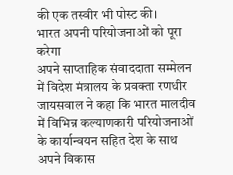की एक तस्वीर भी पोस्ट की।
भारत अपनी परियोजनाओं को पूरा करेगा
अपने साप्ताहिक संवाददाता सम्मेलन में विदेश मंत्रालय के प्रवक्ता रणधीर जायसवाल ने कहा कि भारत मालदीव में विभिन्न कल्याणकारी परियोजनाओं के कार्यान्वयन सहित देश के साथ अपने विकास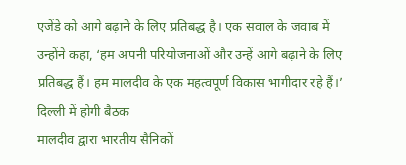एजेंडे को आगे बढ़ाने के लिए प्रतिबद्ध है। एक सवाल के जवाब में उन्होंने कहा, ‘हम अपनी परियोजनाओं और उन्हें आगे बढ़ाने के लिए प्रतिबद्ध हैं। हम मालदीव के एक महत्वपूर्ण विकास भागीदार रहे हैं।’
दिल्ली में होगी बैठक
मालदीव द्वारा भारतीय सैनिकों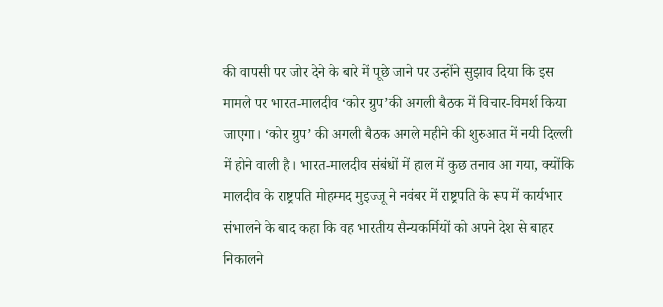की वापसी पर जोर देने के बारे में पूछे जाने पर उन्होंने सुझाव दिया कि इस मामले पर भारत-मालदीव ‘कोर ग्रुप’की अगली बैठक में विचार-विमर्श किया जाएगा। ‘कोर ग्रुप’ की अगली बैठक अगले महीने की शुरुआत में नयी दिल्ली में होने वाली है। भारत-मालदीव संबंधों में हाल में कुछ तनाव आ गया, क्योंकि मालदीव के राष्ट्रपति मोहम्मद मुइज्जू ने नवंबर में राष्ट्रपति के रूप में कार्यभार संभालने के बाद कहा कि वह भारतीय सैन्यकर्मियों को अपने देश से बाहर निकालने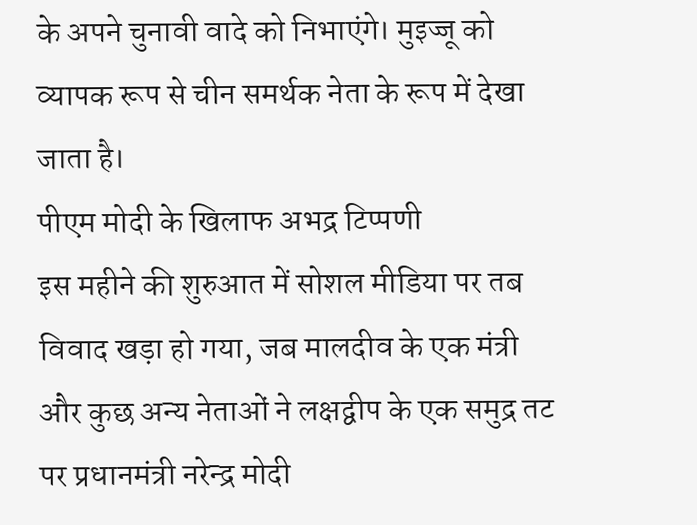के अपने चुनावी वादे को निभाएंगे। मुइज्जू को व्यापक रूप से चीन समर्थक नेता के रूप में देखा जाता है।
पीएम मोदी के खिलाफ अभद्र टिप्पणी
इस महीने की शुरुआत में सोशल मीडिया पर तब विवाद खड़ा हो गया, जब मालदीव के एक मंत्री और कुछ अन्य नेताओं ने लक्षद्वीप के एक समुद्र तट पर प्रधानमंत्री नरेन्द्र मोदी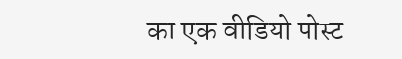का एक वीडियो पोस्ट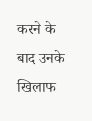करने के बाद उनके खिलाफ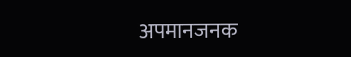अपमानजनक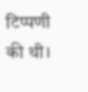टिप्पणी की थी।